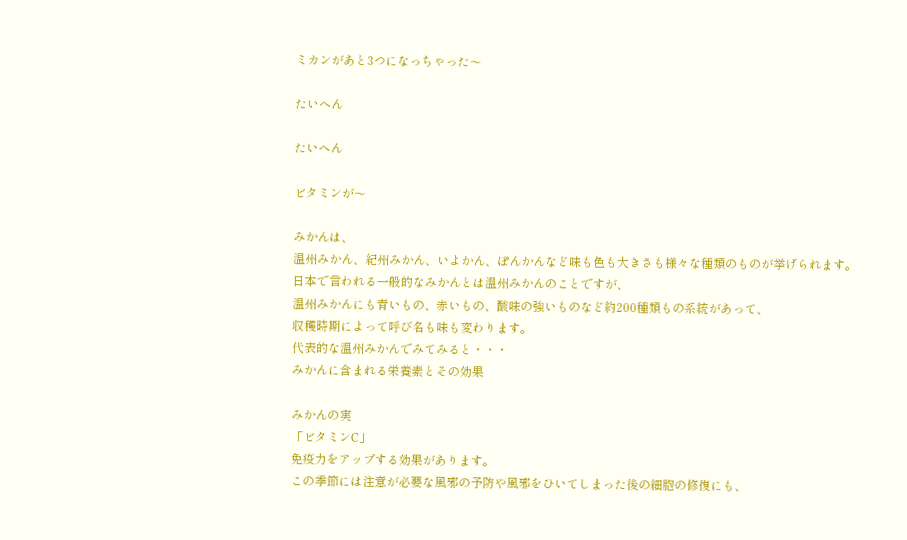ミカンがあと3つになっちゃった〜

たいへん

たいへん

ビタミンが〜

みかんは、
温州みかん、紀州みかん、いよかん、ぽんかんなど味も色も大きさも様々な種類のものが挙げられます。
日本で言われる一般的なみかんとは温州みかんのことですが、
温州みかんにも青いもの、赤いもの、酸味の強いものなど約200種類もの系統があって、
収穫時期によって呼び名も味も変わります。
代表的な温州みかんでみてみると・・・
みかんに含まれる栄養素とその効果

みかんの実
「ビタミンC」
免疫力をアップする効果があります。
この季節には注意が必要な風邪の予防や風邪をひいてしまった後の細胞の修復にも、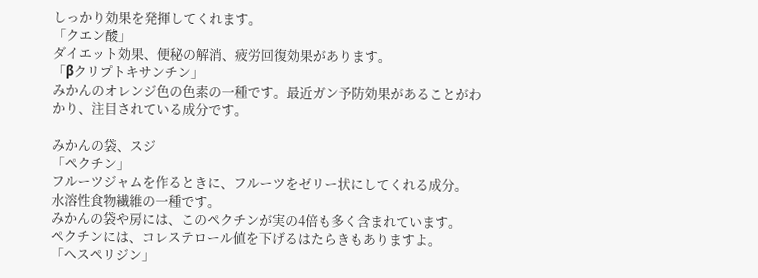しっかり効果を発揮してくれます。
「クエン酸」
ダイエット効果、便秘の解消、疲労回復効果があります。
「βクリプトキサンチン」
みかんのオレンジ色の色素の一種です。最近ガン予防効果があることがわかり、注目されている成分です。

みかんの袋、スジ
「ペクチン」
フルーツジャムを作るときに、フルーツをゼリー状にしてくれる成分。
水溶性食物繊維の一種です。
みかんの袋や房には、このペクチンが実の4倍も多く含まれています。
ペクチンには、コレステロール値を下げるはたらきもありますよ。
「ヘスペリジン」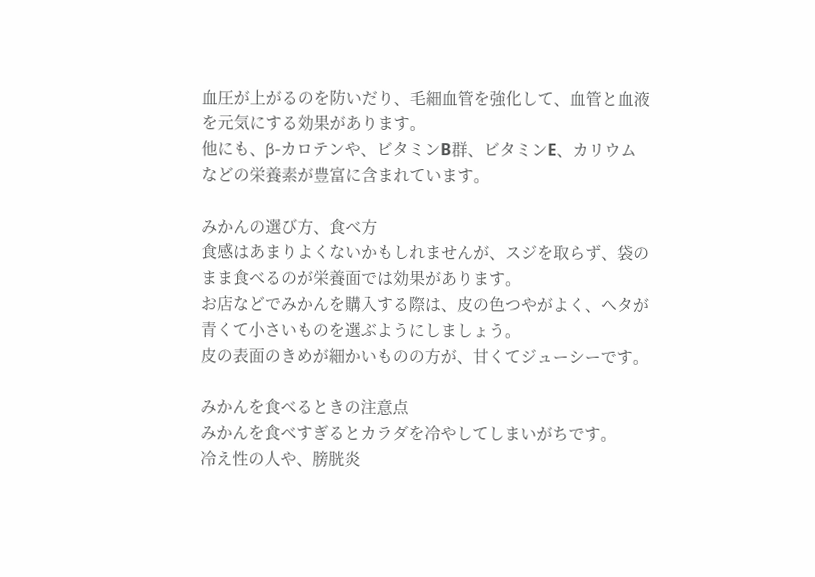血圧が上がるのを防いだり、毛細血管を強化して、血管と血液を元気にする効果があります。
他にも、β-カロテンや、ビタミンB群、ビタミンE、カリウムなどの栄養素が豊富に含まれています。

みかんの選び方、食べ方
食感はあまりよくないかもしれませんが、スジを取らず、袋のまま食べるのが栄養面では効果があります。
お店などでみかんを購入する際は、皮の色つやがよく、ヘタが青くて小さいものを選ぶようにしましょう。
皮の表面のきめが細かいものの方が、甘くてジューシーです。

みかんを食べるときの注意点
みかんを食べすぎるとカラダを冷やしてしまいがちです。
冷え性の人や、膀胱炎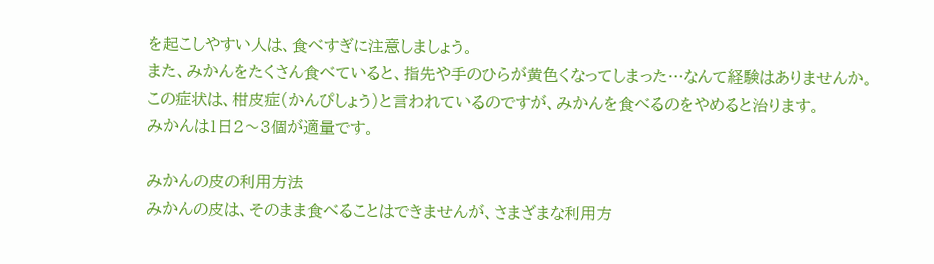を起こしやすい人は、食べすぎに注意しましょう。
また、みかんをたくさん食べていると、指先や手のひらが黄色くなってしまった…なんて経験はありませんか。
この症状は、柑皮症(かんぴしょう)と言われているのですが、みかんを食べるのをやめると治ります。
みかんは1日2〜3個が適量です。

みかんの皮の利用方法
みかんの皮は、そのまま食べることはできませんが、さまざまな利用方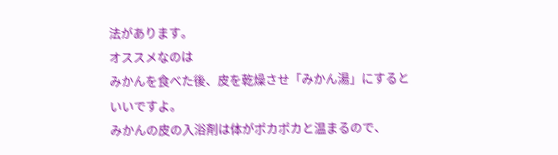法があります。
オススメなのは
みかんを食べた後、皮を乾燥させ「みかん湯」にするといいですよ。
みかんの皮の入浴剤は体がポカポカと温まるので、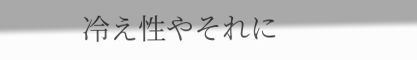冷え性やそれに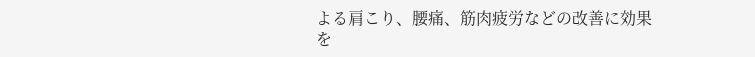よる肩こり、腰痛、筋肉疲労などの改善に効果を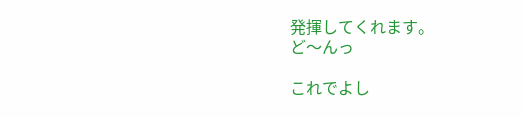発揮してくれます。
ど〜んっ

これでよし